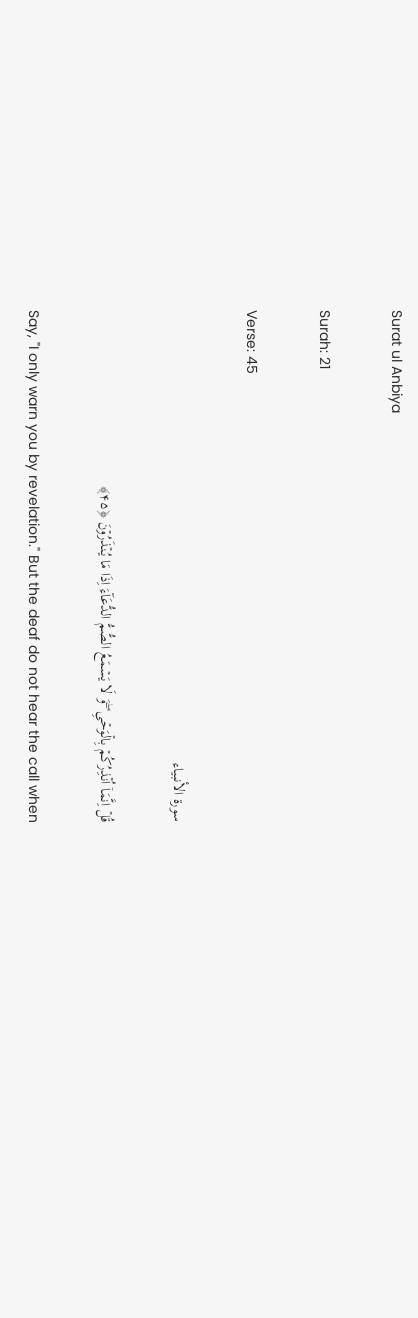Surat ul Anbiya

Surah: 21

Verse: 45

سورة الأنبياء

قُلۡ اِنَّمَاۤ اُنۡذِرُکُمۡ بِالۡوَحۡیِ ۫ ۖوَ لَا یَسۡمَعُ الصُّمُّ الدُّعَآءَ اِذَا مَا یُنۡذَرُوۡنَ ﴿۴۵﴾

Say, "I only warn you by revelation." But the deaf do not hear the call when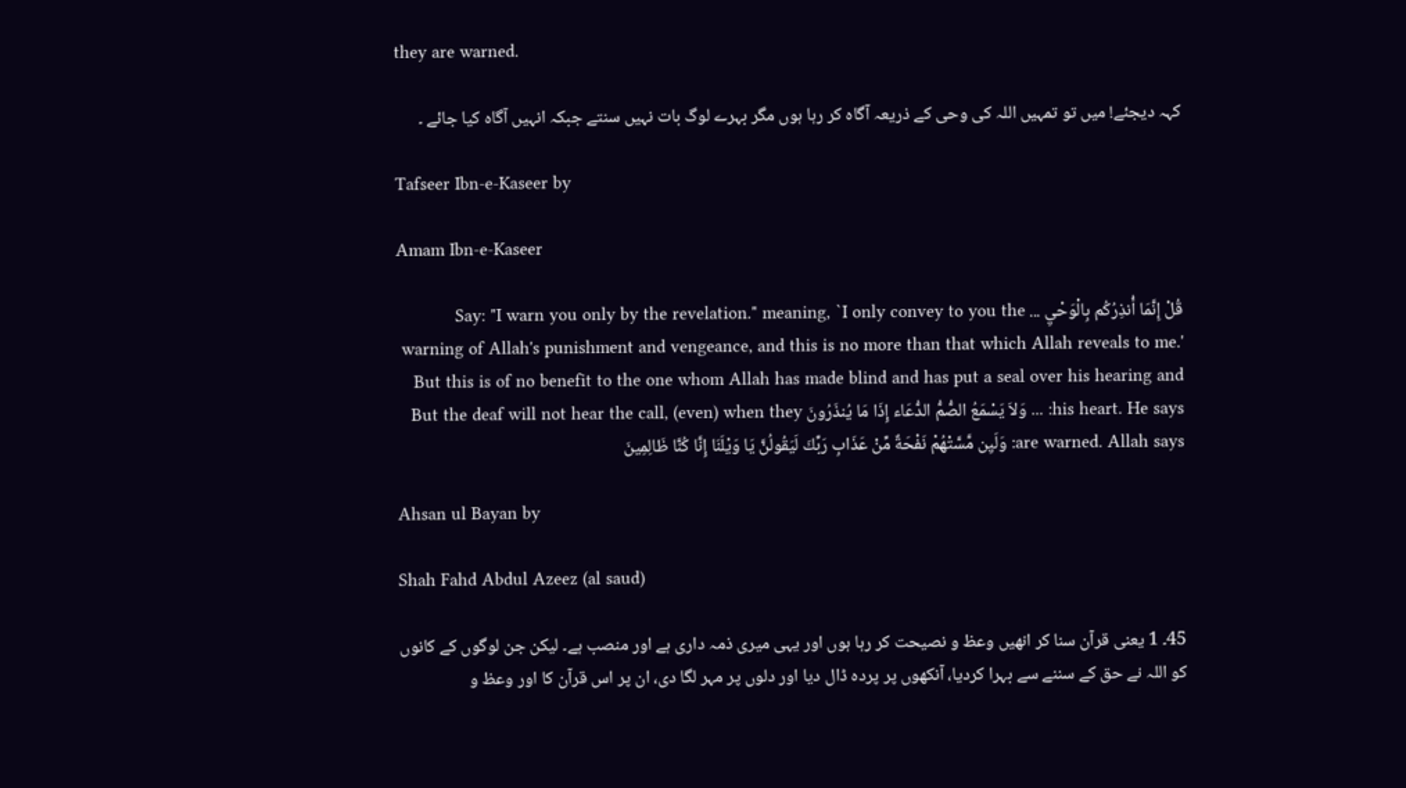they are warned.

کہہ دیجئے! میں تو تمہیں اللہ کی وحی کے ذریعہ آگاہ کر رہا ہوں مگر بہرے لوگ بات نہیں سنتے جبکہ انہیں آگاہ کیا جائے ۔

Tafseer Ibn-e-Kaseer by

Amam Ibn-e-Kaseer

قُلْ إِنَّمَا أُنذِرُكُم بِالْوَحْيِ ... Say: "I warn you only by the revelation." meaning, `I only convey to you the warning of Allah's punishment and vengeance, and this is no more than that which Allah reveals to me.' But this is of no benefit to the one whom Allah has made blind and has put a seal over his hearing and his heart. He says: ... وَلاَ يَسْمَعُ الصُّمُّ الدُّعَاء إِذَا مَا يُنذَرُونَ But the deaf will not hear the call, (even) when they are warned. Allah says: وَلَيِن مَّسَّتْهُمْ نَفْحَةٌ مِّنْ عَذَابِ رَبِّكَ لَيَقُولُنَّ يَا وَيْلَنَا إِنَّا كُنَّا ظَالِمِينَ

Ahsan ul Bayan by

Shah Fahd Abdul Azeez (al saud)

45۔ 1 یعنی قرآن سنا کر انھیں وعظ و نصیحت کر رہا ہوں اور یہی میری ذمہ داری ہے اور منصب ہے۔ لیکن جن لوگوں کے کانوں کو اللہ نے حق کے سننے سے بہرا کردیا، آنکھوں پر پردہ ڈال دیا اور دلوں پر مہر لگا دی، ان پر اس قرآن کا اور وعظ و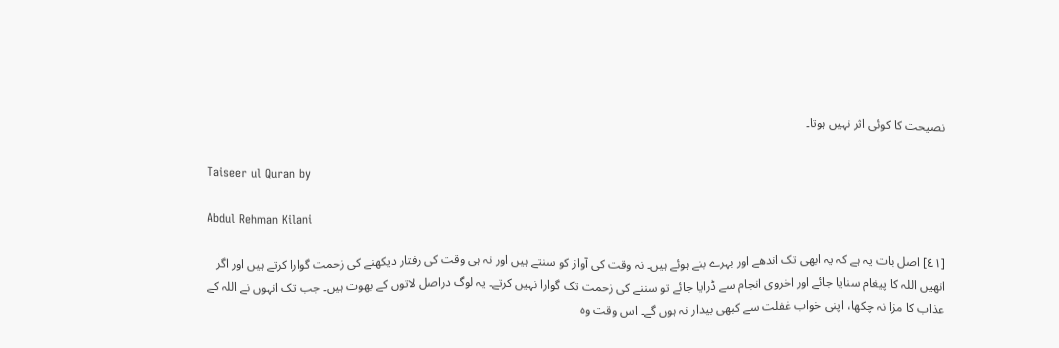نصیحت کا کوئی اثر نہیں ہوتا۔

Taiseer ul Quran by

Abdul Rehman Kilani

[٤١] اصل بات یہ ہے کہ یہ ابھی تک اندھے اور بہرے بنے ہوئے ہیں۔ نہ وقت کی آواز کو سنتے ہیں اور نہ ہی وقت کی رفتار دیکھنے کی زحمت گوارا کرتے ہیں اور اگر انھیں اللہ کا پیغام سنایا جائے اور اخروی انجام سے ڈرایا جائے تو سننے کی زحمت تک گوارا نہیں کرتے۔ یہ لوگ دراصل لاتوں کے بھوت ہیں۔ جب تک انہوں نے اللہ کے عذاب کا مزا نہ چکھا، اپنی خواب غفلت سے کبھی بیدار نہ ہوں گے۔ اس وقت وہ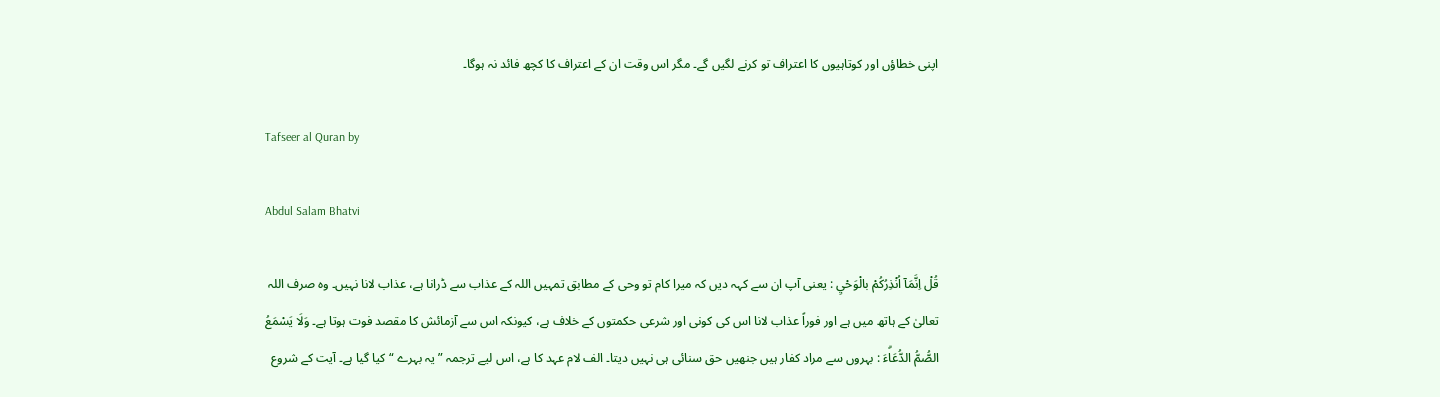اپنی خطاؤں اور کوتاہیوں کا اعتراف تو کرنے لگیں گے۔ مگر اس وقت ان کے اعتراف کا کچھ فائد نہ ہوگا۔

Tafseer al Quran by

Abdul Salam Bhatvi

قُلْ اِنَّمَآ اُنْذِرُكُمْ بالْوَحْيِ : یعنی آپ ان سے کہہ دیں کہ میرا کام تو وحی کے مطابق تمہیں اللہ کے عذاب سے ڈرانا ہے، عذاب لانا نہیں۔ وہ صرف اللہ تعالیٰ کے ہاتھ میں ہے اور فوراً عذاب لانا اس کی کونی اور شرعی حکمتوں کے خلاف ہے، کیونکہ اس سے آزمائش کا مقصد فوت ہوتا ہے۔ وَلَا يَسْمَعُ الصُّمُّ الدُّعَاۗءَ : بہروں سے مراد کفار ہیں جنھیں حق سنائی ہی نہیں دیتا۔ الف لام عہد کا ہے، اس لیے ترجمہ ” یہ بہرے “ کیا گیا ہے۔ آیت کے شروع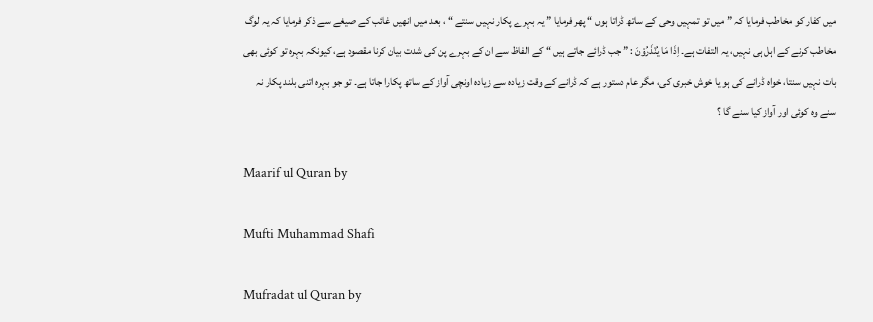میں کفار کو مخاطب فرمایا کہ ” میں تو تمہیں وحی کے ساتھ ڈراتا ہوں “ پھر فرمایا ” یہ بہرے پکار نہیں سنتے “ ، بعد میں انھیں غائب کے صیغے سے ذکر فرمایا کہ یہ لوگ مخاطب کرنے کے اہل ہی نہیں، یہ التفات ہے۔ اِذَا مَا يُنْذَرُوْنَ : ” جب ڈرائے جاتے ہیں “ کے الفاظ سے ان کے بہرے پن کی شدت بیان کرنا مقصود ہے، کیونکہ بہرہ تو کوئی بھی بات نہیں سنتا، خواہ ڈرانے کی ہو یا خوش خبری کی، مگر عام دستور ہے کہ ڈرانے کے وقت زیادہ سے زیادہ اونچی آواز کے ساتھ پکارا جاتا ہے۔ تو جو بہرہ اتنی بلند پکار نہ سنے وہ کوئی اور آواز کیا سنے گا ؟

Maarif ul Quran by

Mufti Muhammad Shafi

Mufradat ul Quran by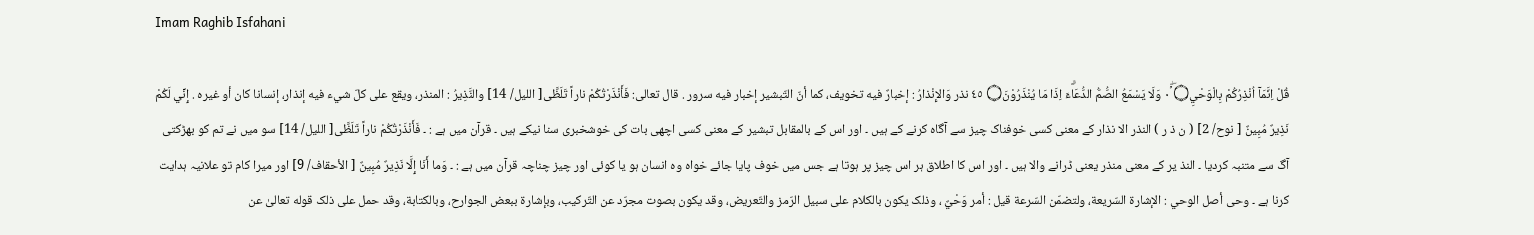Imam Raghib Isfahani

قُلْ اِنَّمَآ اُنْذِرُكُمْ بِالْوَحْيِ۝ ٠ۡۖ وَلَا يَسْمَعُ الصُّمُّ الدُّعَاۗءَ اِذَا مَا يُنْذَرُوْنَ۝ ٤٥ نذر وَالإِنْذارُ : إخبارٌ فيه تخویف، كما أنّ التّبشیر إخبار فيه سرور . قال تعالی: فَأَنْذَرْتُكُمْ ناراً تَلَظَّى[ اللیل/ 14] والنَّذِيرُ : المنذر، ويقع علی كلّ شيء فيه إنذار، إنسانا کان أو غيره . إِنِّي لَكُمْ نَذِيرٌ مُبِينٌ [ نوح/ 2] ( ن ذ ر ) النذر الا نذار کے معنی کسی خوفناک چیز سے آگاہ کرنے کے ہیں ۔ اور اس کے بالمقابل تبشیر کے معنی کسی اچھی بات کی خوشخبری سنا نیکے ہیں ۔ قرآن میں ہے : ۔ فَأَنْذَرْتُكُمْ ناراً تَلَظَّى[ اللیل/ 14] سو میں نے تم کو بھڑکتی آگ سے متنبہ کردیا ۔ النذ یر کے معنی منذر یعنی ڈرانے والا ہیں ۔ اور اس کا اطلاق ہر اس چیز پر ہوتا ہے جس میں خوف پایا جائے خواہ وہ انسان ہو یا کوئی اور چیز چناچہ قرآن میں ہے : ۔ وَما أَنَا إِلَّا نَذِيرٌ مُبِينٌ [ الأحقاف/ 9] اور میرا کام تو علانیہ ہدایت کرنا ہے ۔ وحی أصل الوحي : الإشارة السّريعة، ولتضمّن السّرعة قيل : أمر وَحْيٌ ، وذلک يكون بالکلام علی سبیل الرّمز والتّعریض، وقد يكون بصوت مجرّد عن التّركيب، وبإشارة ببعض الجوارح، وبالکتابة، وقد حمل علی ذلک قوله تعالیٰ عن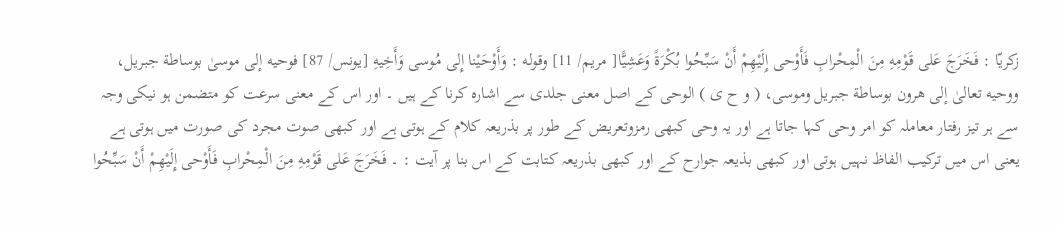زكريّا : فَخَرَجَ عَلى قَوْمِهِ مِنَ الْمِحْرابِ فَأَوْحى إِلَيْهِمْ أَنْ سَبِّحُوا بُكْرَةً وَعَشِيًّا[ مریم/ 11] وقوله : وَأَوْحَيْنا إِلى مُوسی وَأَخِيهِ [يونس/ 87] فوحيه إلى موسیٰ بوساطة جبریل، ووحيه تعالیٰ إلى هرون بوساطة جبریل وموسی، ( و ح ی ) الوحی کے اصل معنی جلدی سے اشارہ کرنا کے ہیں ۔ اور اس کے معنی سرعت کو متضمن ہو نیکی وجہ سے ہر تیز رفتار معاملہ کو امر وحی کہا جاتا ہے اور یہ وحی کبھی رمزوتعریض کے طور پر بذریعہ کلام کے ہوتی ہے اور کبھی صوت مجرد کی صورت میں ہوتی ہے یعنی اس میں ترکیب الفاظ نہیں ہوتی اور کبھی بذیعہ جوارح کے اور کبھی بذریعہ کتابت کے اس بنا پر آیت : ۔ فَخَرَجَ عَلى قَوْمِهِ مِنَ الْمِحْرابِ فَأَوْحى إِلَيْهِمْ أَنْ سَبِّحُوا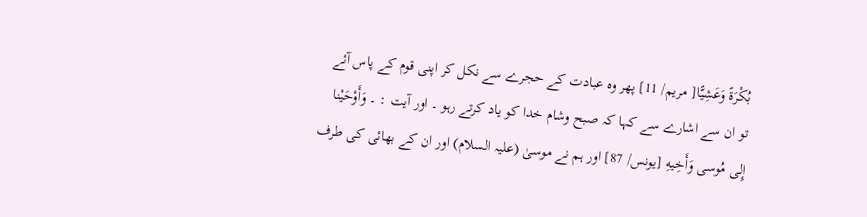بُكْرَةً وَعَشِيًّا[ مریم/ 11] پھر وہ عبادت کے حجرے سے نکل کر اپنی قوم کے پاس آئے تو ان سے اشارے سے کہا کہ صبح وشام خدا کو یاد کرتے رہو ۔ اور آیت : ۔ وَأَوْحَيْنا إِلى مُوسی وَأَخِيهِ [يونس/ 87] اور ہم نے موسیٰ (علیہ السلام) اور ان کے بھائی کی طرف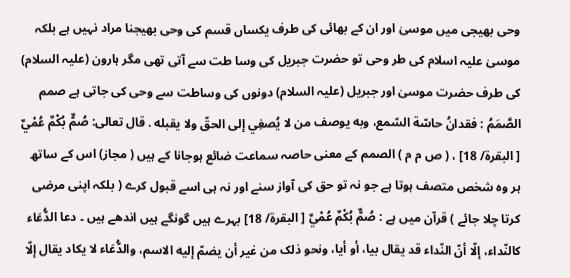وحی بھیجی میں موسیٰ اور ان کے بھائی کی طرف یکساں قسم کی وحی بھیجنا مراد نہیں ہے بلکہ موسیٰ علیہ اسلام کی طر وحی تو حضرت جبریل کی وسا طت سے آتی تھی مگر ہارون (علیہ السلام) کی طرف حضرت موسیٰ اور جبریل (علیہ السلام) دونوں کی وساطت سے وحی کی جاتی ہے صمم الصَّمَمُ : فقدانُ حاسّة السّمع، وبه يوصف من لا يُصغِي إلى الحقّ ولا يقبله . قال تعالی: صُمٌّ بُكْمٌ عُمْيٌ [ البقرة/ 18] ، ( ص م م ) الصمم کے معنی حاصہ سماعت ضائع ہوجانا کے ہیں ( مجاز) اس کے ساتھ ہر وہ شخص متصف ہوتا ہے جو نہ تو حق کی آواز سنے اور نہ ہی اسے قبول کرے ( بلکہ اپنی مرضی کرتا چلا جائے ) قرآن میں ہے : صُمٌّ بُكْمٌ عُمْيٌ [ البقرة/ 18] بہرے ہیں گونگے ہیں اندھے ہیں ۔ دعا الدُّعَاء کالنّداء، إلّا أنّ النّداء قد يقال بيا، أو أيا، ونحو ذلک من غير أن يضمّ إليه الاسم، والدُّعَاء لا يكاد يقال إلّا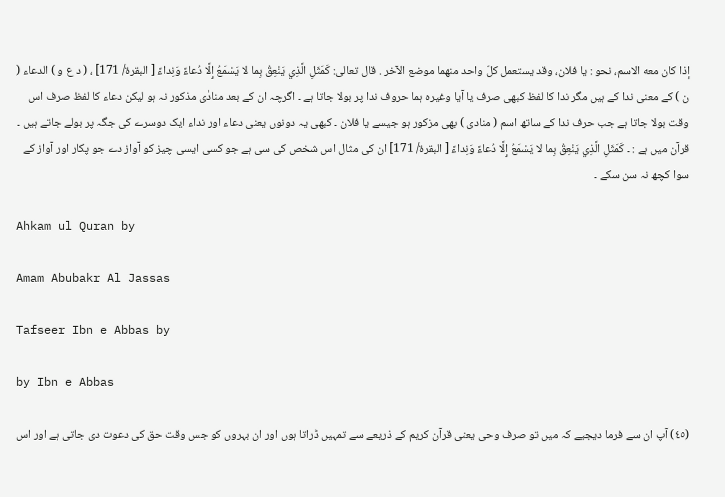إذا کان معه الاسم، نحو : يا فلان، وقد يستعمل کلّ واحد منهما موضع الآخر . قال تعالی: كَمَثَلِ الَّذِي يَنْعِقُ بِما لا يَسْمَعُ إِلَّا دُعاءً وَنِداءً [ البقرة/ 171] ، ( د ع و ) الدعاء ( ن ) کے معنی ندا کے ہیں مگر ندا کا لفظ کبھی صرف یا آیا وغیرہ ہما حروف ندا پر بولا جاتا ہے ۔ اگرچہ ان کے بعد منادٰی مذکور نہ ہو لیکن دعاء کا لفظ صرف اس وقت بولا جاتا ہے جب حرف ندا کے ساتھ اسم ( منادی ) بھی مزکور ہو جیسے یا فلان ۔ کبھی یہ دونوں یعنی دعاء اور نداء ایک دوسرے کی جگہ پر بولے جاتے ہیں ۔ قرآن میں ہے : ۔ كَمَثَلِ الَّذِي يَنْعِقُ بِما لا يَسْمَعُ إِلَّا دُعاءً وَنِداءً [ البقرة/ 171] ان کی مثال اس شخص کی سی ہے جو کسی ایسی چیز کو آواز دے جو پکار اور آواز کے سوا کچھ نہ سن سکے ۔

Ahkam ul Quran by

Amam Abubakr Al Jassas

Tafseer Ibn e Abbas by

by Ibn e Abbas

(٤٥) آپ ان سے فرما دیجیے کہ میں تو صرف وحی یعنی قرآن کریم کے ذریعے سے تمہیں ڈراتا ہوں اور ان بہروں کو جس وقت حق کی دعوت دی جاتی ہے اور اس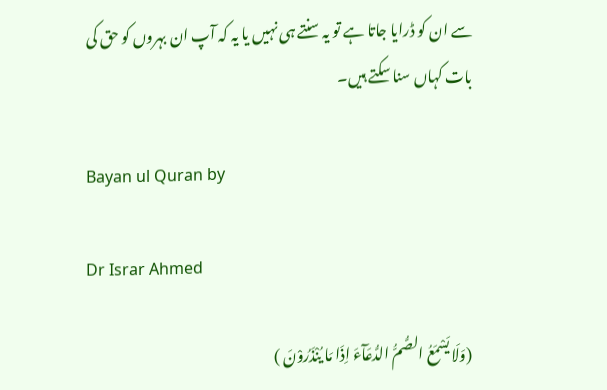سے ان کو ڈرایا جاتا ہے تو یہ سنتے ہی نہیں یا یہ کہ آپ ان بہروں کو حق کی بات کہاں سنا سکتے ہیں۔

Bayan ul Quran by

Dr Israr Ahmed

(وَلَا یَسْمَعُ الصُّمُّ الدُّعَآءَ اِذَا مَا یُنْذَرُوْنَ )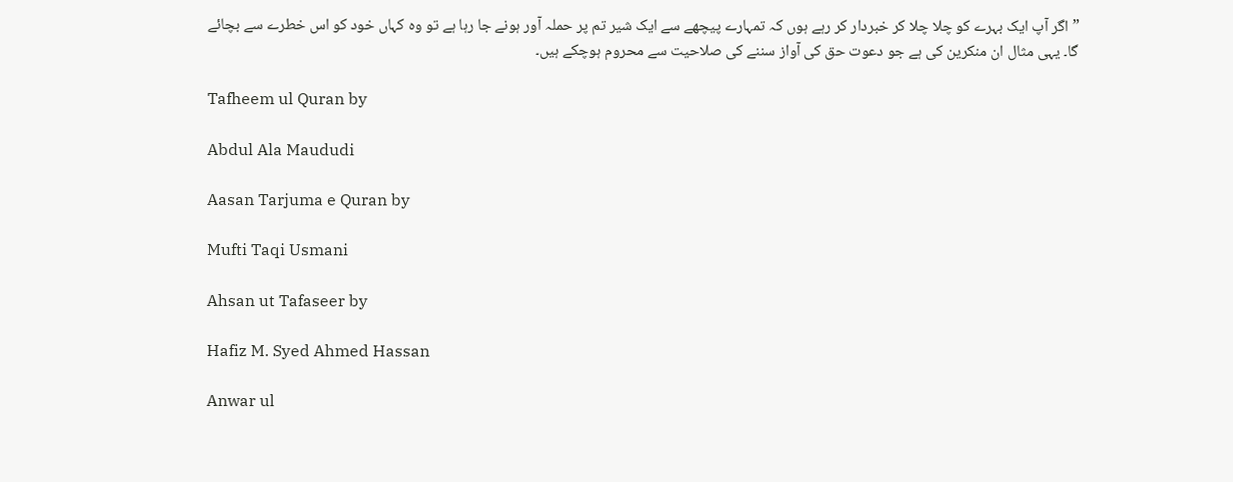” اگر آپ ایک بہرے کو چلا چلا کر خبردار کر رہے ہوں کہ تمہارے پیچھے سے ایک شیر تم پر حملہ آور ہونے جا رہا ہے تو وہ کہاں خود کو اس خطرے سے بچائے گا۔ یہی مثال ان منکرین کی ہے جو دعوت حق کی آواز سننے کی صلاحیت سے محروم ہوچکے ہیں۔

Tafheem ul Quran by

Abdul Ala Maududi

Aasan Tarjuma e Quran by

Mufti Taqi Usmani

Ahsan ut Tafaseer by

Hafiz M. Syed Ahmed Hassan

Anwar ul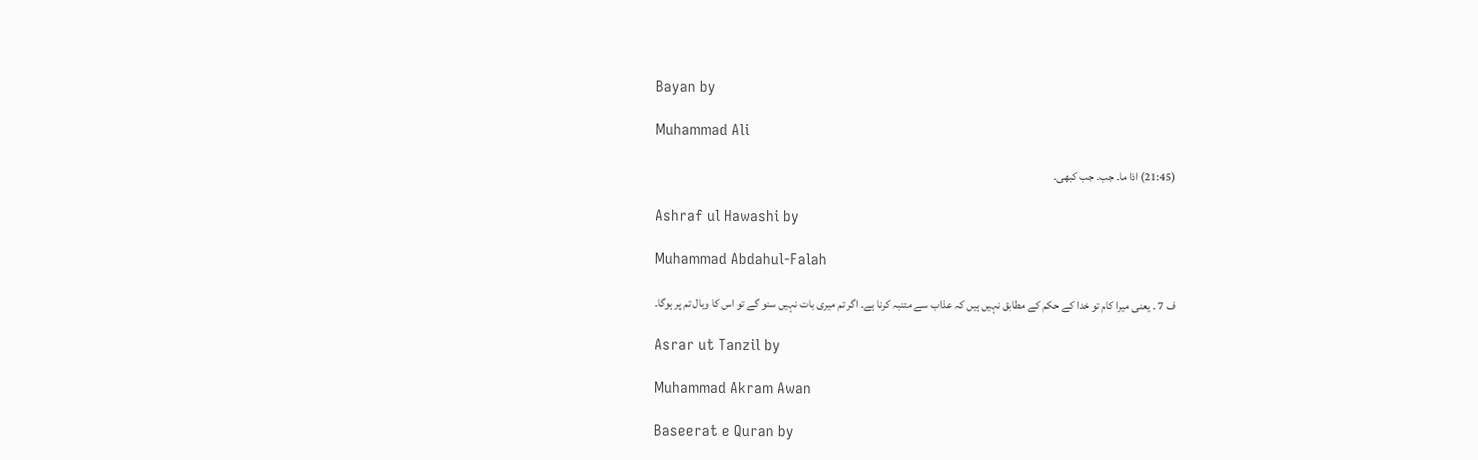Bayan by

Muhammad Ali

(21:45) اذا ما۔ جب۔ جب کبھی۔

Ashraf ul Hawashi by

Muhammad Abdahul-Falah

ف 7 ۔ یعنی میرا کام تو خدا کے حکم کے مطابق نہیں ہیں کہ عذاب سے متنبہ کرنا ہے۔ اگر تم میری بات نہیں سنو گے تو اس کا وبال تم پر ہوگا۔

Asrar ut Tanzil by

Muhammad Akram Awan

Baseerat e Quran by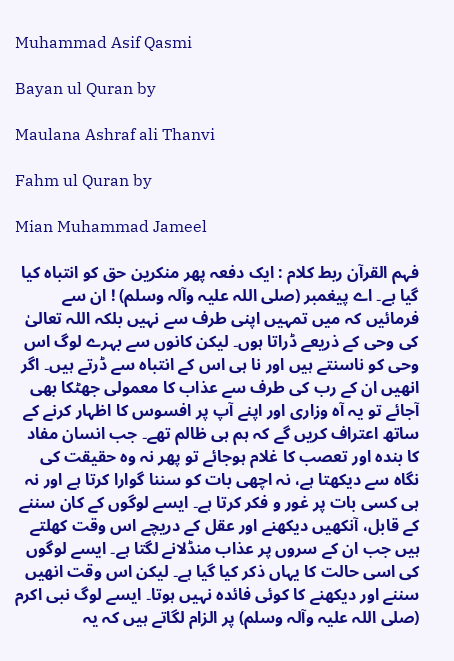Muhammad Asif Qasmi

Bayan ul Quran by

Maulana Ashraf ali Thanvi

Fahm ul Quran by

Mian Muhammad Jameel

فہم القرآن ربط کلام : ایک دفعہ پھر منکرین حق کو انتباہ کیا گیا ہے۔ اے پیغمبر (صلی اللہ علیہ وآلہ وسلم) ! ان سے فرمائیں کہ میں تمہیں اپنی طرف سے نہیں بلکہ اللہ تعالیٰ کی وحی کے ذریعے ڈراتا ہوں۔ لیکن کانوں سے بہرے لوگ اس وحی کو ناسنتے ہیں اور نا ہی اس کے انتباہ سے ڈرتے ہیں۔ اگر انھیں ان کے رب کی طرف سے عذاب کا معمولی جھٹکا بھی آجائے تو یہ آہ وزاری اور اپنے آپ پر افسوس کا اظہار کرنے کے ساتھ اعتراف کریں گے کہ ہم ہی ظالم تھے۔ جب انسان مفاد کا بندہ اور تعصب کا غلام ہوجائے تو پھر نہ وہ حقیقت کی نگاہ سے دیکھتا ہے، نہ اچھی بات کو سننا گوارا کرتا ہے اور نہ ہی کسی بات پر غور و فکر کرتا ہے۔ ایسے لوگوں کے کان سننے کے قابل، آنکھیں دیکھنے اور عقل کے دریچے اس وقت کھلتے ہیں جب ان کے سروں پر عذاب منڈلانے لگتا ہے۔ ایسے لوگوں کی اسی حالت کا یہاں ذکر کیا گیا ہے۔ لیکن اس وقت انھیں سننے اور دیکھنے کا کوئی فائدہ نہیں ہوتا۔ ایسے لوگ نبی اکرم (صلی اللہ علیہ وآلہ وسلم) پر الزام لگاتے ہیں کہ یہ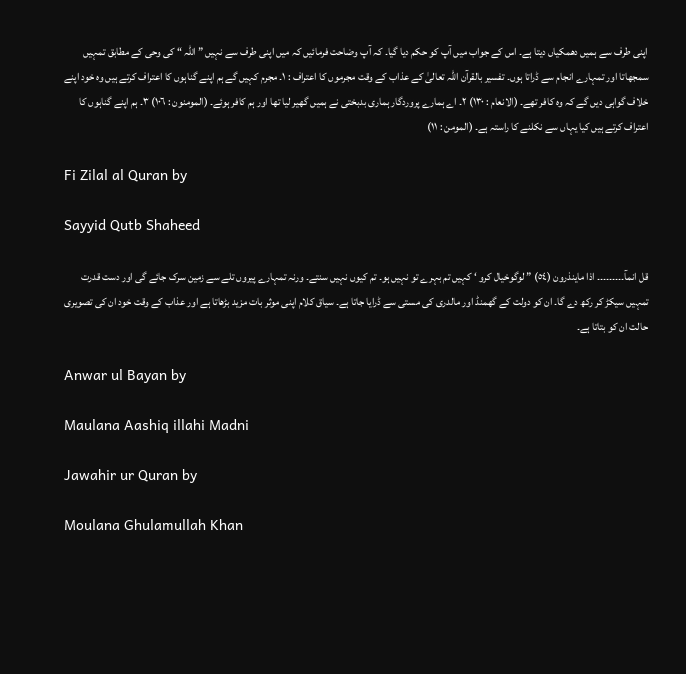اپنی طرف سے ہمیں دھمکیاں دیتا ہے۔ اس کے جواب میں آپ کو حکم دیا گیا۔ کہ آپ وضاحت فرمائیں کہ میں اپنی طرف سے نہیں ” اللہ “ کی وحی کے مطابق تمہیں سمجھاتا اور تمہارے انجام سے ڈراتا ہوں۔ تفسیر بالقرآن اللہ تعالیٰ کے عذاب کے وقت مجرموں کا اعتراف : ١۔ مجرم کہیں گے ہم اپنے گناہوں کا اعتراف کرتے ہیں وہ خود اپنے خلاف گواہی دیں گے کہ وہ کافر تھے۔ (الانعام : ١٣٠) ٢۔ اے ہمارے پروردگار ہماری بدبختی نے ہمیں گھیر لیا تھا اور ہم کافر ہوئے۔ (المومنون : ١٠٦) ٣۔ ہم اپنے گناہوں کا اعتراف کرتے ہیں کیا یہاں سے نکلنے کا راستہ ہے۔ (المومن : ١١)

Fi Zilal al Quran by

Sayyid Qutb Shaheed

قل انمآ۔۔۔۔۔۔۔۔۔ اذا ماینذرون (٥٤) ” لوگوخیال کرو ‘ کہیں تم بہرے تو نہیں ہو۔ تم کیوں نہیں سنتے۔ ورنہ تمہارے پیروں تلے سے زمین سرک جائے گی اور دست قدرت تمہیں سیکڑ کر رکھ دے گا۔ ان کو دولت کے گھمنڈ اور مالدری کی مستی سے ڈرایا جاتا ہے۔ سیاق کلام اپنی موثر بات مزید بڑھاتا ہے اور عذاب کے وقت خود ان کی تصویری حالت ان کو بتاتا ہے۔

Anwar ul Bayan by

Maulana Aashiq illahi Madni

Jawahir ur Quran by

Moulana Ghulamullah Khan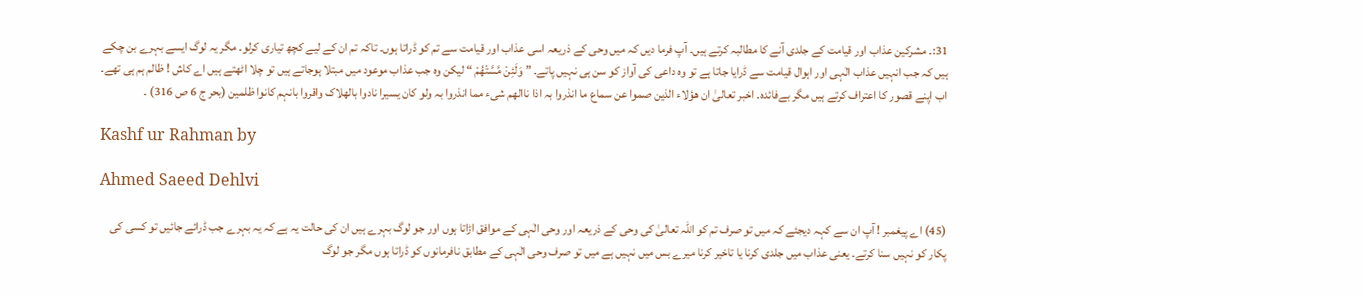31:۔ مشرکین عذاب اور قیامت کے جلدی آنے کا مطالبہ کرتے ہیں۔ آپ فرما دیں کہ میں وحی کے ذریعہ اسی عذاب اور قیامت سے تم کو ڈراتا ہوں۔ تاکہ تم ان کے لیے کچھ تیاری کرلو۔ مگر یہ لوگ ایسے بہرے بن چکے ہیں کہ جب انہیں عذاب الٰہی اور اہوال قیامت سے ڈرایا جاتا ہے تو وہ داعی کی آواز کو سن ہی نہیں پاتے۔ ” وَلَئِنْ مَّسَّتْھُمْ “ لیکن وہ جب عذاب موعود میں مبتلا ہوجاتے ہیں تو چلا اٹھتے ہیں اے کاش ! ظالم ہم ہی تھے۔ اب اپنے قصور کا اعتراف کرتے ہیں مگر بےفائدہ۔ اخبر تعالیٰ ان ھؤلاء الذین صموا عن سماع ما انذروا بہ اذا ناالھم شیء مما انذروا بہ ولو کان یسیرا نادوا بالھلاک واقروا بانہم کانوا ظلمین (بحر ج 6 ص 316) ۔

Kashf ur Rahman by

Ahmed Saeed Dehlvi

(45) اے پیغمبر ! آپ ان سے کہہ دیجئے کہ میں تو صرف تم کو اللہ تعالیٰ کی وحی کے ذریعہ اور وحی الٰہی کے موافق اڑاتا ہوں اور جو لوگ بہرے ہیں ان کی حالت یہ ہے کہ یہ بہرے جب ڈرائے جائیں تو کسی کی پکار کو نہیں سنا کرتے۔ یعنی عذاب میں جلدی کرنا یا تاخیر کرنا میرے بس میں نہیں ہے میں تو صرف وحی الٰہی کے مطابق نافرمانوں کو ڈراتا ہوں مگر جو لوگ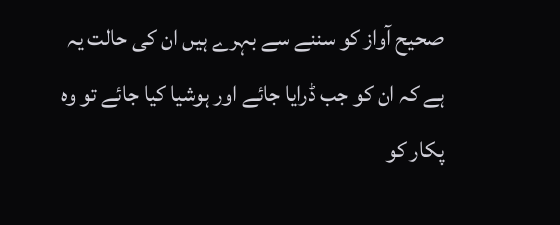صحیح آواز کو سننے سے بہرے ہیں ان کی حالت یہ ہے کہ ان کو جب ڈرایا جائے اور ہوشیا کیا جائے تو وہ پکار کو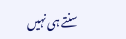سنتے ہی نہیں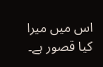اس میں میرا کیا قصور ہے۔